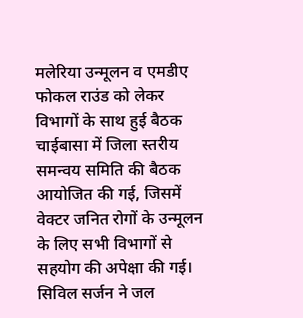मलेरिया उन्मूलन व एमडीए फोकल राउंड को लेकर विभागों के साथ हुई बैठक
चाईबासा में जिला स्तरीय समन्वय समिति की बैठक आयोजित की गई, जिसमें वेक्टर जनित रोगों के उन्मूलन के लिए सभी विभागों से सहयोग की अपेक्षा की गई। सिविल सर्जन ने जल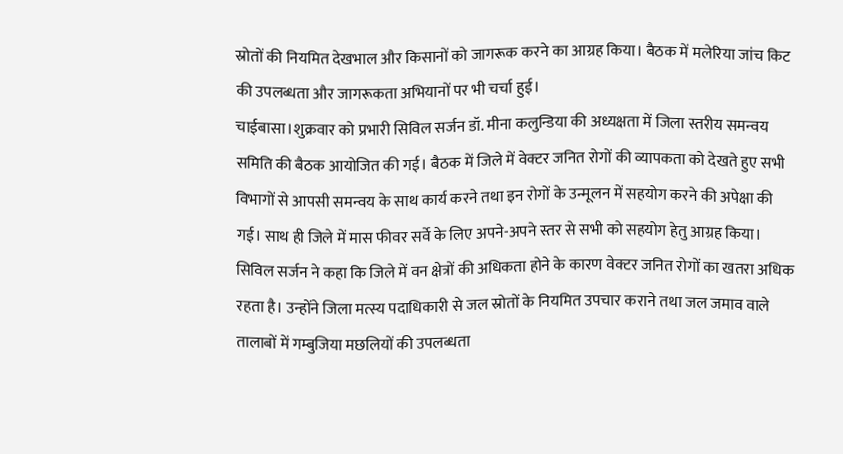स्रोतों की नियमित देखभाल और किसानों को जागरूक करने का आग्रह किया। बैठक में मलेरिया जांच किट की उपलब्धता और जागरूकता अभियानों पर भी चर्चा हुई।
चाईबासा।शुक्रवार को प्रभारी सिविल सर्जन डॉ. मीना कलुन्डिया की अध्यक्षता में जिला स्तरीय समन्वय समिति की बैठक आयोजित की गई। बैठक में जिले में वेक्टर जनित रोगों की व्यापकता को देखते हुए सभी विभागों से आपसी समन्वय के साथ कार्य करने तथा इन रोगों के उन्मूलन में सहयोग करने की अपेक्षा की गई। साथ ही जिले में मास फीवर सर्वे के लिए अपने-अपने स्तर से सभी को सहयोग हेतु आग्रह किया। सिविल सर्जन ने कहा कि जिले में वन क्षेत्रों की अधिकता होने के कारण वेक्टर जनित रोगों का खतरा अधिक रहता है। उन्होंने जिला मत्स्य पदाधिकारी से जल स्रोतों के नियमित उपचार कराने तथा जल जमाव वाले तालाबों में गम्बुजिया मछलियों की उपलब्धता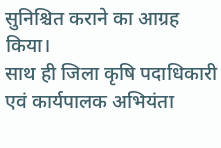सुनिश्चित कराने का आग्रह किया।
साथ ही जिला कृषि पदाधिकारी एवं कार्यपालक अभियंता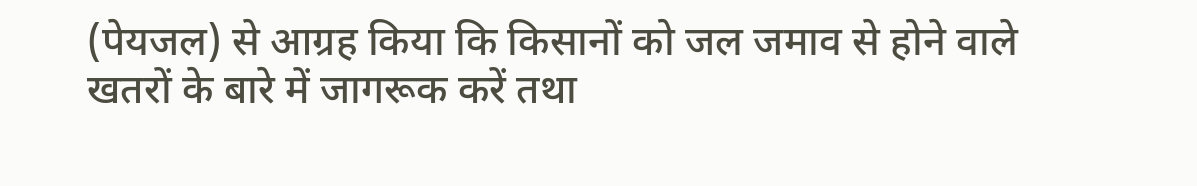(पेयजल) से आग्रह किया कि किसानों को जल जमाव से होने वाले खतरों के बारे में जागरूक करें तथा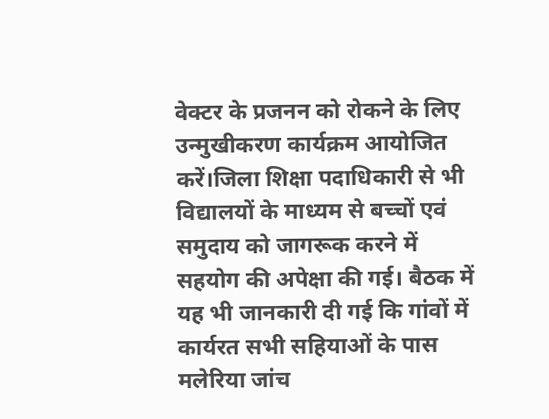वेक्टर के प्रजनन को रोकने के लिए उन्मुखीकरण कार्यक्रम आयोजित करें।जिला शिक्षा पदाधिकारी से भी विद्यालयों के माध्यम से बच्चों एवं समुदाय को जागरूक करने में सहयोग की अपेक्षा की गई। बैठक में यह भी जानकारी दी गई कि गांवों में कार्यरत सभी सहियाओं के पास मलेरिया जांच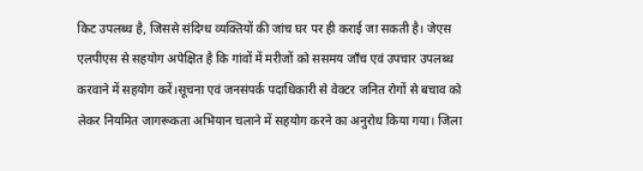किट उपलब्ध है, जिससे संदिग्ध व्यक्तियों की जांच घर पर ही कराई जा सकती है। जेएस एलपीएस से सहयोग अपेक्षित है कि गांवों में मरीजों को ससमय जाँच एवं उपचार उपलब्ध करवाने में सहयोग करें।सूचना एवं जनसंपर्क पदाधिकारी से वेक्टर जनित रोगों से बचाव को लेकर नियमित जागरूकता अभियान चलाने में सहयोग करने का अनुरोध किया गया। जिला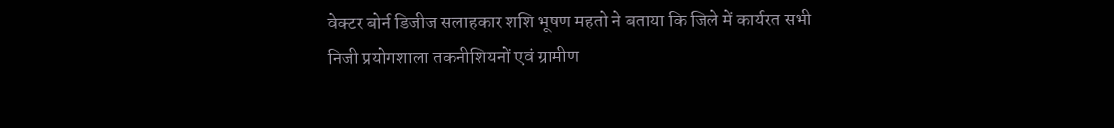वेक्टर बोर्न डिजीज सलाहकार शशि भूषण महतो ने बताया कि जिले में कार्यरत सभी निजी प्रयोगशाला तकनीशियनों एवं ग्रामीण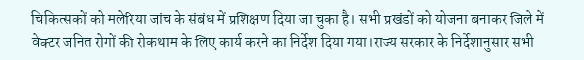चिकित्सकों को मलेरिया जांच के संबंध में प्रशिक्षण दिया जा चुका है। सभी प्रखंडों को योजना बनाकर जिले में वेक्टर जनित रोगों की रोकथाम के लिए कार्य करने का निर्देश दिया गया।राज्य सरकार के निर्देशानुसार सभी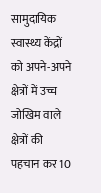सामुदायिक स्वास्थ्य केंद्रों को अपने-अपने क्षेत्रों में उच्च जोखिम वाले क्षेत्रों की पहचान कर 10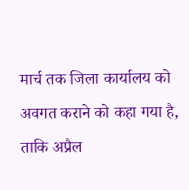मार्च तक जिला कार्यालय को अवगत कराने को कहा गया है, ताकि अप्रैल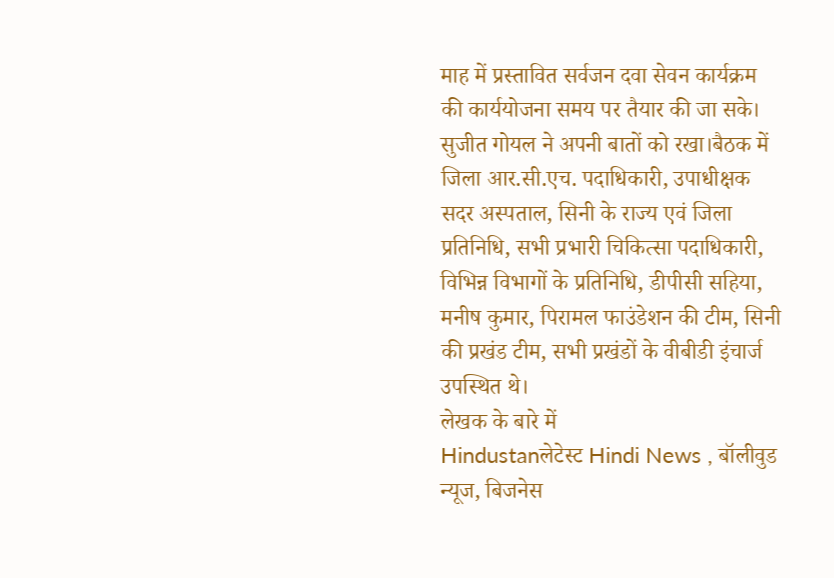माह में प्रस्तावित सर्वजन दवा सेवन कार्यक्रम की कार्ययोजना समय पर तैयार की जा सके। सुजीत गोयल ने अपनी बातों को रखा।बैठक में जिला आर.सी.एच. पदाधिकारी, उपाधीक्षक सदर अस्पताल, सिनी के राज्य एवं जिला प्रतिनिधि, सभी प्रभारी चिकित्सा पदाधिकारी, विभिन्न विभागों के प्रतिनिधि, डीपीसी सहिया, मनीष कुमार, पिरामल फाउंडेशन की टीम, सिनी की प्रखंड टीम, सभी प्रखंडों के वीबीडी इंचार्ज उपस्थित थे।
लेखक के बारे में
Hindustanलेटेस्ट Hindi News , बॉलीवुड न्यूज, बिजनेस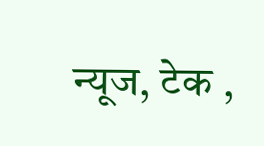न्यूज, टेक ,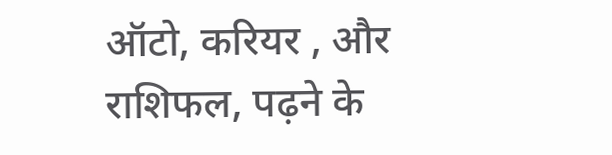ऑटो, करियर , और राशिफल, पढ़ने के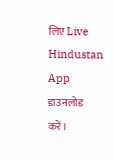लिए Live Hindustan App डाउनलोड करें।